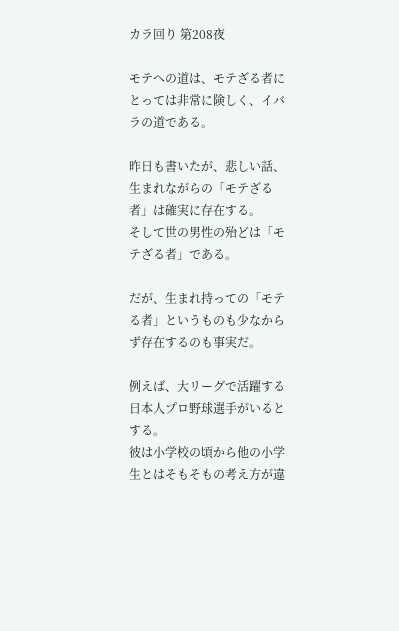カラ回り 第208夜

モテへの道は、モテざる者にとっては非常に険しく、イバラの道である。

昨日も書いたが、悲しい話、生まれながらの「モテざる者」は確実に存在する。
そして世の男性の殆どは「モテざる者」である。

だが、生まれ持っての「モテる者」というものも少なからず存在するのも事実だ。

例えば、大リーグで活躍する日本人プロ野球選手がいるとする。
彼は小学校の頃から他の小学生とはそもそもの考え方が違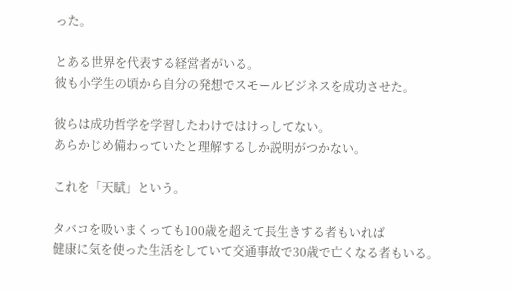った。

とある世界を代表する経営者がいる。
彼も小学生の頃から自分の発想でスモールビジネスを成功させた。

彼らは成功哲学を学習したわけではけっしてない。
あらかじめ備わっていたと理解するしか説明がつかない。

これを「天賦」という。

タバコを吸いまくっても100歳を超えて長生きする者もいれば
健康に気を使った生活をしていて交通事故で30歳で亡くなる者もいる。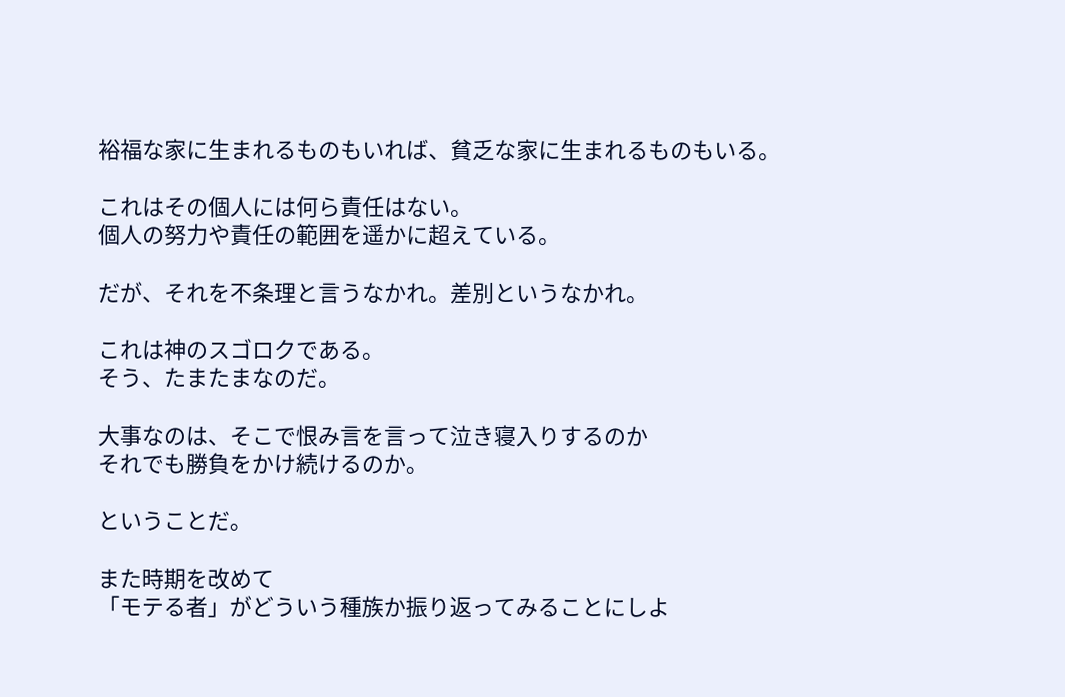裕福な家に生まれるものもいれば、貧乏な家に生まれるものもいる。

これはその個人には何ら責任はない。
個人の努力や責任の範囲を遥かに超えている。

だが、それを不条理と言うなかれ。差別というなかれ。

これは神のスゴロクである。
そう、たまたまなのだ。

大事なのは、そこで恨み言を言って泣き寝入りするのか
それでも勝負をかけ続けるのか。

ということだ。

また時期を改めて
「モテる者」がどういう種族か振り返ってみることにしよ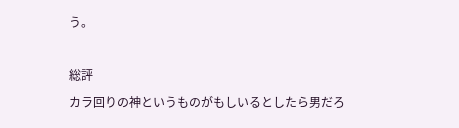う。

総評
カラ回りの神というものがもしいるとしたら男だろ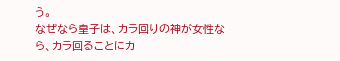う。
なぜなら皇子は、カラ回りの神が女性なら、カラ回ることにカ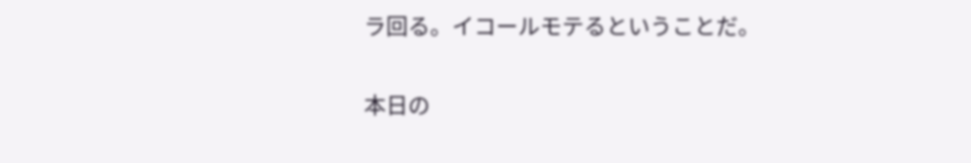ラ回る。イコールモテるということだ。

本日の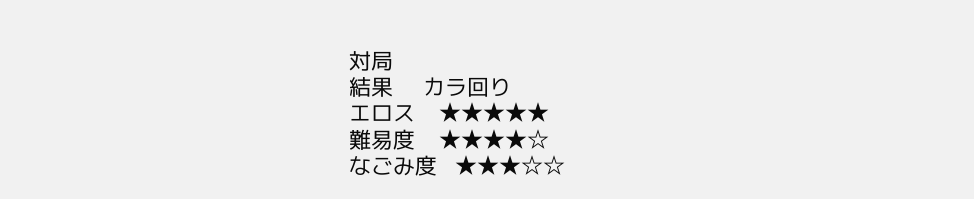対局
結果     カラ回り
エロス    ★★★★★
難易度    ★★★★☆
なごみ度   ★★★☆☆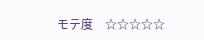モテ度    ☆☆☆☆☆